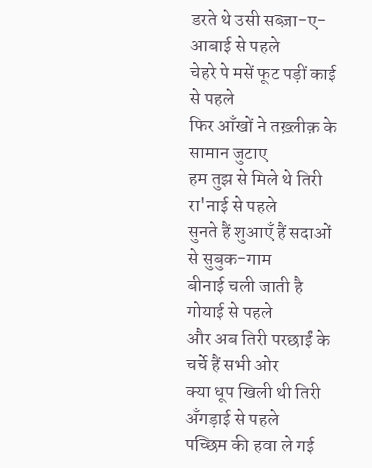डरते थे उसी सब्ज़ा-ए-आबाई से पहले
चेहरे पे मसें फूट पड़ीं काई से पहले
फिर आँखों ने तख़्लीक़ के सामान जुटाए
हम तुझ से मिले थे तिरी रा'नाई से पहले
सुनते हैं शुआएँ हैं सदाओं से सुबुक-गाम
बीनाई चली जाती है गोयाई से पहले
और अब तिरी परछाईं के चर्चे हैं सभी ओर
क्या धूप खिली थी तिरी अँगड़ाई से पहले
पच्छिम की हवा ले गई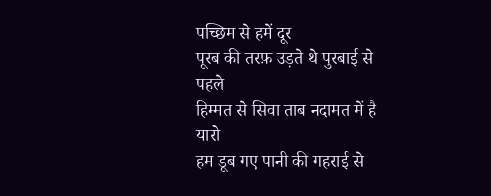पच्छिम से हमें दूर
पूरब की तरफ़ उड़ते थे पुरबाई से पहले
हिम्मत से सिवा ताब नदामत में है यारो
हम डूब गए पानी की गहराई से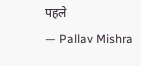पहले
— Pallav Mishra